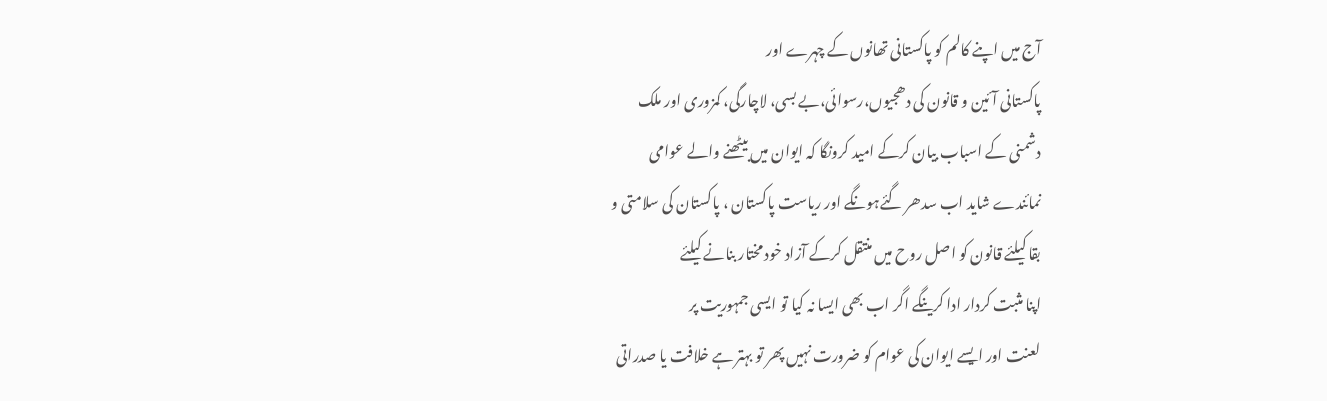آج میں اپنے کالم کو پاکستانی تھانوں کے چہرے اور
پاکستانی آئین و قانون کی دھجیوں،رسوائی،بے بسی، لاچارگی، کمزوری اور ملک
دشمنی کے اسباب بیان کرکے امید کرونگا کہ ایوان میں بیٹھنے والے عوامی
نمائندے شاید اب سدھر گئےہونگے اور ریاست پاکستان ، پاکستان کی سلامتی و
بقا کیلئے قانون کو اصل روح میں منتقل کرکے آزاد خود مختار بنانے کیلئے
اپنا مثبت کردار ادا کرینگے اگر اب بھی ایسا نہ کیا تو ایسی جمہوریت پر
لعنت اور ایسے ایوان کی عوام کو ضرورت نہیں پھر تو بہتر ہے خلافت یا صدراتی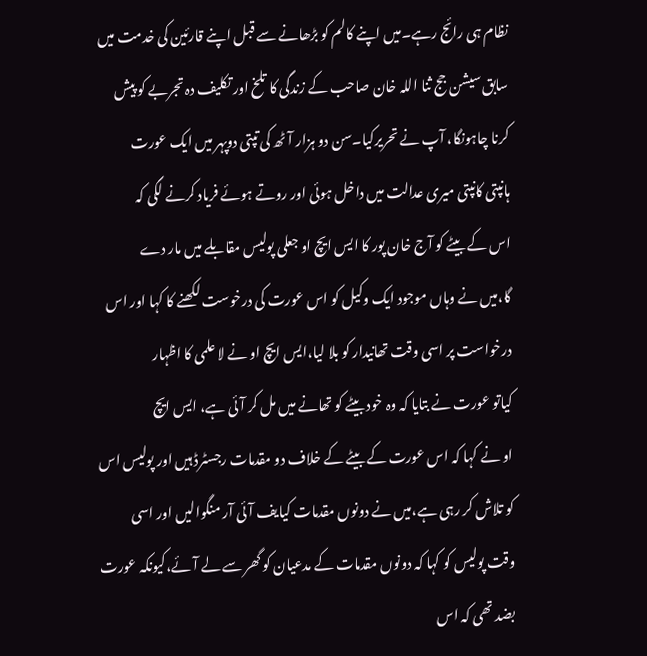نظام ہی رائج رہے۔میں اپنے کالم کو بڑھانے سے قبل اپنے قارئین کی خدمت میں
سابق سیشن جج ثنا اللہ خان صاحب کے زندگی کا تلخ اور تکلیف دہ تجربے کو پیش
کرنا چاہونگا، آپ نے تحریرکیا۔سن دو ہزار آٹھ کی تپتی دوپہر میں ایک عورت
ہانپتی کانپتی میری عدالت میں داخل ہوئی اور روتے ہوئے فریاد کرنے لگی کہ
اس کے بیٹے کو آج خان پور کا ایس ایچ او جعلی پولیس مقابلے میں مار دے
گا،میں نے وہاں موجود ایک وکیل کو اس عورت کی درخوست لکھنے کا کہا اور اس
درخواست پر اسی وقت تھانیدار کو بلا لیا،ایس ایچ او نے لا علمی کا اظہار
کیاتو عورت نے بتایا کہ وہ خود بیٹے کو تھانے میں مل کر آئی ہے، ایس ایچ
او نے کہا کہ اس عورت کے بیٹے کے خلاف دو مقدمات رجسٹرڈ ہیں اور پولیس اس
کو تلاش کر رہی ہے،میں نے دونوں مقدمات کیایف آئی آر منگوالیں اور اسی
وقت پولیس کو کہا کہ دونوں مقدمات کے مدعیان کو گھر سے لے آئے،کیونکہ عورت
بضد تھی کہ اس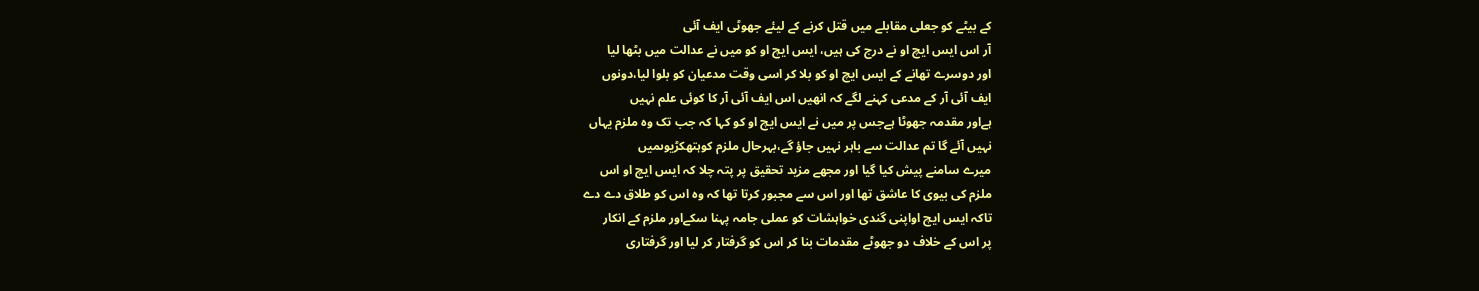کے بیٹے کو جعلی مقابلے میں قتل کرنے کے لیئے جھوٹی ایف آئی
آر اس ایس ایچ او نے درج کی ہیں، ایس ایچ او کو میں نے عدالت میں بٹھا لیا
اور دوسرے تھانے کے ایس ایچ او کو بلا کر اسی وقت مدعیان کو بلوا لیا،دونوں
ایف آئی آر کے مدعی کہنے لگے کہ انھیں اس ایف آئی آر کا کوئی علم نہیں
ہےاور مقدمہ جھوٹا ہےجس پر میں نے ایس ایچ او کو کہا کہ جب تک وہ ملزم یہاں
نہیں آئے گا تم عدالت سے باہر نہیں جاؤ گے،بہرحال ملزم کوہتھکڑیوںمیں
میرے سامنے پیش کیا گیا اور مجھے مزید تحقیق پر پتہ چلا کہ ایس ایچ او اس
ملزم کی بیوی کا عاشق تھا اور اس سے مجبور کرتا تھا کہ وہ اس کو طلاق دے دے
تاکہ ایس ایچ اواپنی گندی خواہشات کو عملی جامہ پہنا سکےاور ملزم کے انکار
پر اس کے خلاف دو جھوٹے مقدمات بنا کر اس کو گرفتار کر لیا اور گرفتاری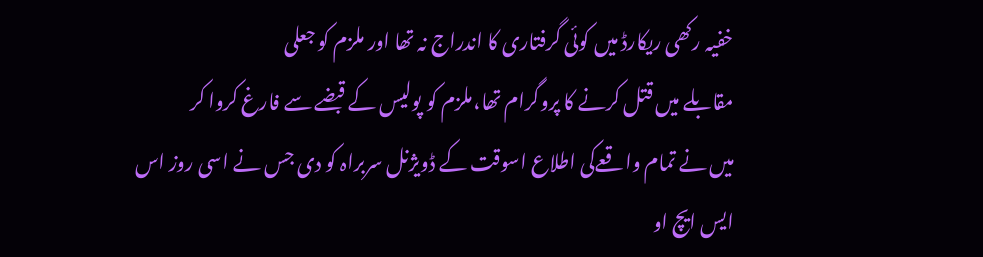خفیہ رکھی ریکارڈ میں کوئی گرفتاری کا اندراج نہ تھا اور ملزم کو جعلی
مقابلے میں قتل کرنے کا پروگرام تھا،ملزم کو پولیس کے قبضے سے فارغ کروا کر
میں نے تمام واقعےکی اطلاع اسوقت کے ڈویژنل سربراہ کو دی جس نے اسی روز اس
ایس ایچ او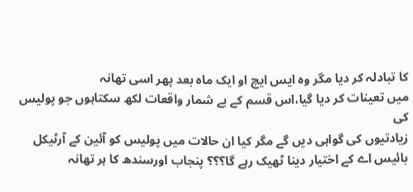کا تبادلہ کر دیا مگر وہ ایس ایچ او ایک ماہ بعد پھر اسی تھانہ
میں تعینات کر دیا گیا،اس قسم کے بے شمار واقعات لکھ سکتاہوں جو پولیس کی
زیادتیوں کی گواہی دیں گے مگر کیا ان حالات میں پولیس کو آئین کے آرٹیکل
بائیس اے کے اختیار دینا ٹھیک رہے گا؟؟؟ پنجاب اورسندھ کا ہر تھانہ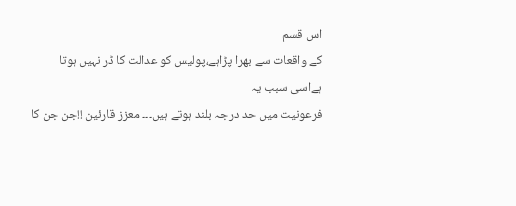اس قسم
کے واقعات سے بھرا پڑاہے،پولیس کو عدالت کا ڈر نہیں ہوتا ہےاسی سبب یہ
فرعونیت میں حد درجہ بلند ہوتے ہیں۔۔۔ معزز قارئین !!جن جن کا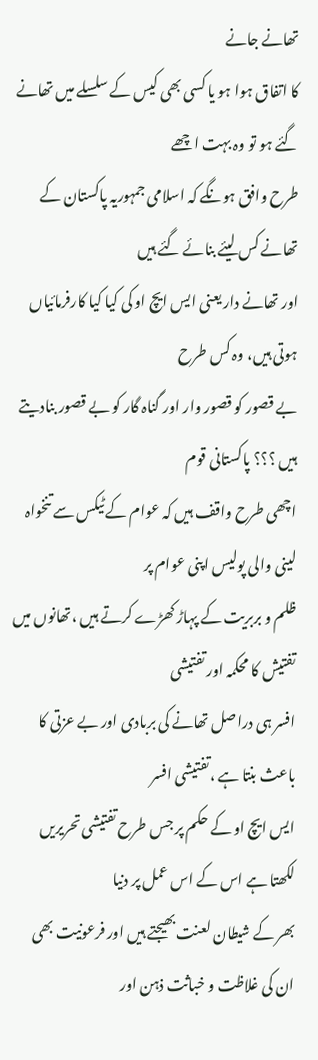تھانے جانے
کا اتفاق ہوا ہو یا کسی بھی کیس کے سلسلے میں تھانے گئے ہو تو وہ بہت اچھے
طرح وافق ہونگے کہ اسلامی جمہوریہ پاکستان کے تھانے کس لیئے بنائے گئے ہیں
اور تھانے دار یعنی ایس ایچ او کی کیا کیا کارفرمائیاں ہوتی ہیں، وہ کس طرح
بے قصور کو قصور وار اور گناہ گار کو بے قصور بنادیتے ہیں ؟؟؟ پاکستانی قوم
اچھی طرح واقف ہیں کہ عوام کے ٹیکس سے تنخواہ لینی والی پولیس اپنی عوام پر
ظلم و بربریت کے پہاڑ کھڑے کرتے ہیں ،تھانوں میں تفتیش کا محکمہ اور تفتیشی
افسر ہی دراصل تھانے کی بربادی اور بے عزتی کا باعث بنتا ہے ،تفتیشی افسر
ایس ایچ او کے حکم پر جس طرح تفتیشی تحریریں لکھتا ہے اس کے اس عمل پر دنیا
بھر کے شیطان لعنت بھیجتے ہیں اور فرعونیت بھی ان کی غلاظت و خباثت ذہن اور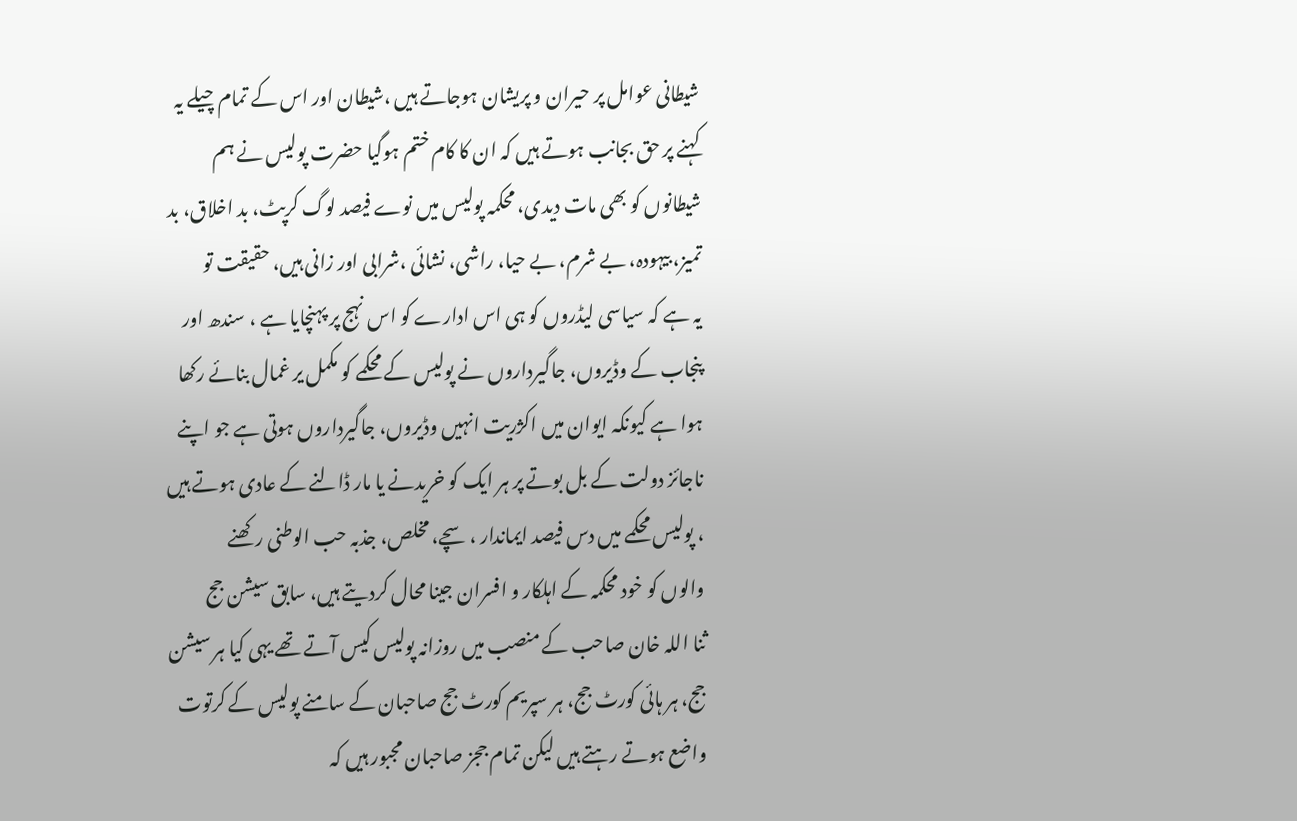شیطانی عوامل پر حیران و پریشان ہوجاتے ہیں ،شیطان اور اس کے تمام چیلے یہ
کہنے پر حق بجانب ہوتے ہیں کہ ان کا کام ختم ہوگیا حضرت پولیس نے ہم
شیطانوں کو بھی مات دیدی، محکمہ پولیس میں نوے فیصد لوگ کرپٹ، بد اخلاق، بد
تمیز، بیہودہ، بے شرم، بے حیا، راشی، نشائی ،شرابی اور زانی ہیں، حقیقت تو
یہ ہے کہ سیاسی لیڈروں کو ہی اس ادارے کو اس نہج پر پہنچایا ہے ، سندھ اور
پنجاب کے وڈیروں، جاگیرداروں نے پولیس کے محکمے کو مکمل یر غمال بنائے رکھا
ہوا ہے کیونکہ ایوان میں اکژریت انہیں وڈیروں، جاگیرداروں ہوتی ہے جو اپنے
ناجائز دولت کے بل بوتے پر ہر ایک کو خریدنے یا مار ڈالنے کے عادی ہوتے ہیں
، پولیس محکمے میں دس فیصد ایماندار ،سچے، مخلص، جذبہ حب الوطنی رکھنے
والوں کو خود محکمہ کے اہلکار و افسران جینا محال کردیتے ہیں، سابق سیشن جج
ثنا اللہ خان صاحب کے منصب میں روزانہ پولیس کیس آتے تھے یہی کیا ہر سیشن
جج، ہر ہائی کورٹ جج، ہر سپریم کورٹ جج صاحبان کے سامنے پولیس کے کرتوت
واضع ہوتے رہتے ہیں لیکن تمام ججز صاحبان مجبور ہیں کہ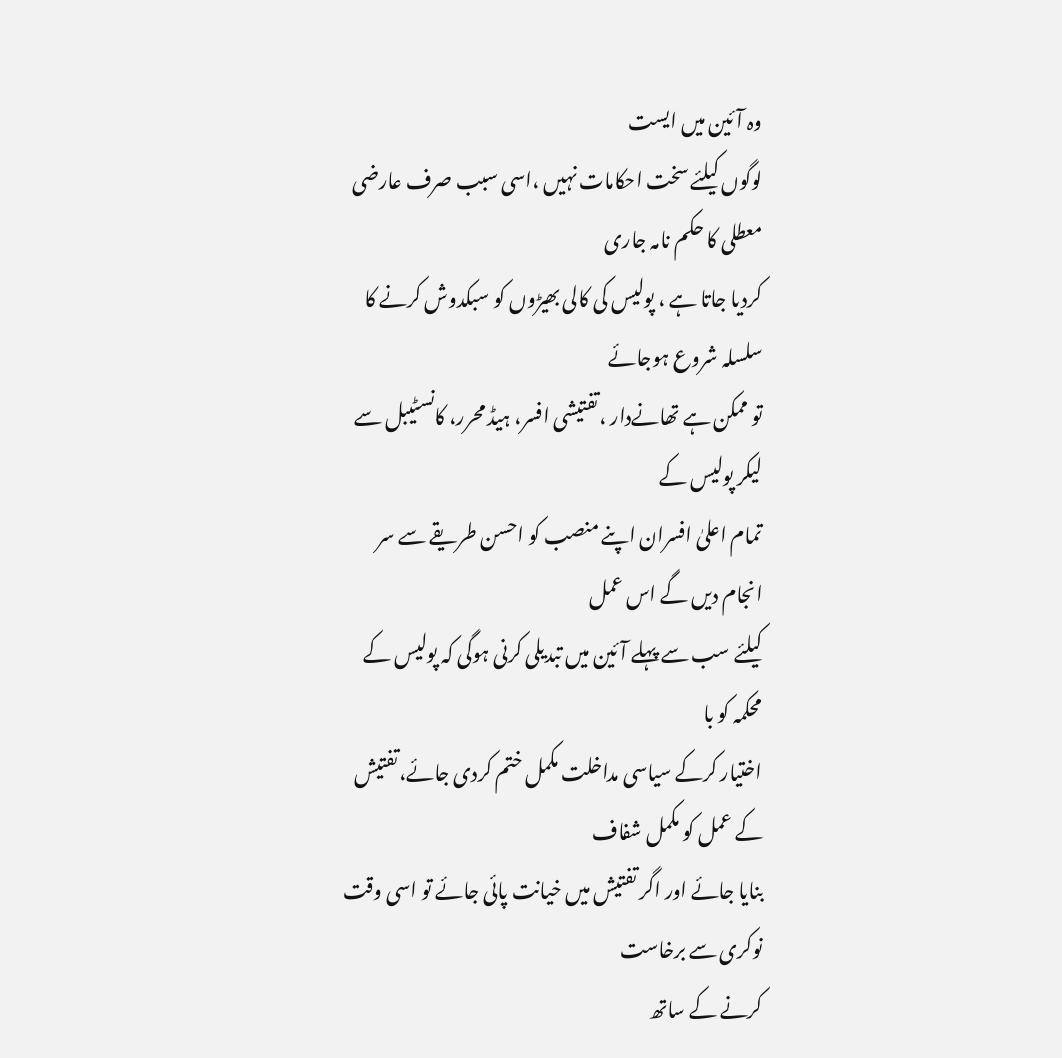وہ آئین میں ایست
لوگوں کیلئے سخت احکامات نہیں ،اسی سبب صرف عارضی معطلی کا حکم نامہ جاری
کردیا جاتا ہے ، پولیس کی کالی بھیڑوں کو سبکدوش کرنے کا سلسلہ شروع ہوجائے
تو ممکن ہے تھانےدار ،تفتیشی افسر، ہیڈ محرر، کانسٹیبل سے لیکر پولیس کے
تمام اعلیٰ افسران اپنے منصب کو احسن طریقے سے سر انجام دیں گے اس عمل
کیلئے سب سے پہلے آئین میں تبدیلی کرنی ہوگی کہ پولیس کے محکمہ کو با
اختیار کرکے سیاسی مداخلت مکمل ختم کردی جائے،تفتیش کے عمل کو مکمل شفاف
بنایا جائے اور اگر تفتیش میں خیانت پائی جائے تو اسی وقت نوکری سے برخاست
کرنے کے ساتھ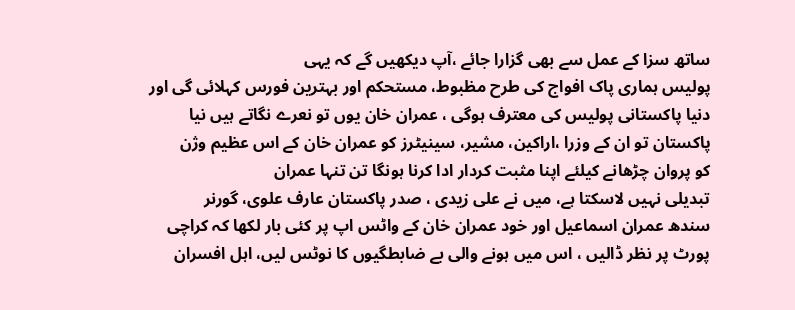ساتھ سزا کے عمل سے بھی گزارا جائے ،آپ دیکھیں گے کہ یہی
پولیس ہماری پاک افواج کی طرح مظبوط، مستحکم اور بہترین فورس کہلائی گی اور
دنیا پاکستانی پولیس کی معترف ہوگی ، عمران خان یوں تو نعرے نگاتے ہیں نیا
پاکستان تو ان کے وزرا ،اراکین، مشیر، سینیٹرز کو عمران خان کے اس عظیم وژن
کو پروان چڑھانے کیلئے اپنا مثبت کردار ادا کرنا ہونگا تن تنہا عمران
تبدیلی نہیں لاسکتا ہے، میں نے علی زیدی ، صدر پاکستان عارف علوی، گورنر
سندھ عمران اسماعیل اور خود عمران خان کے واٹس اپ پر کئی بار لکھا کہ کراچی
پورٹ پر نظر ڈالیں ، اس میں ہونے والی بے ضابطگیوں کا نوٹس لیں، اہل افسران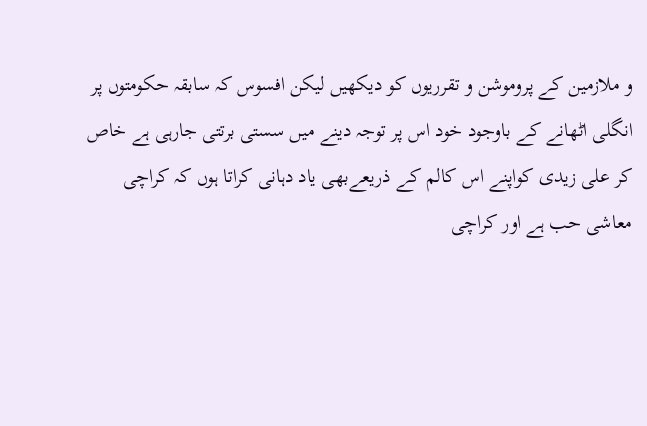و ملازمین کے پروموشن و تقرریوں کو دیکھیں لیکن افسوس کہ سابقہ حکومتوں پر
انگلی اٹھانے کے باوجود خود اس پر توجہ دینے میں سستی برتتی جارہی ہے خاص
کر علی زیدی کواپنے اس کالم کے ذریعےبھی یاد دہانی کراتا ہوں کہ کراچی
معاشی حب ہے اور کراچی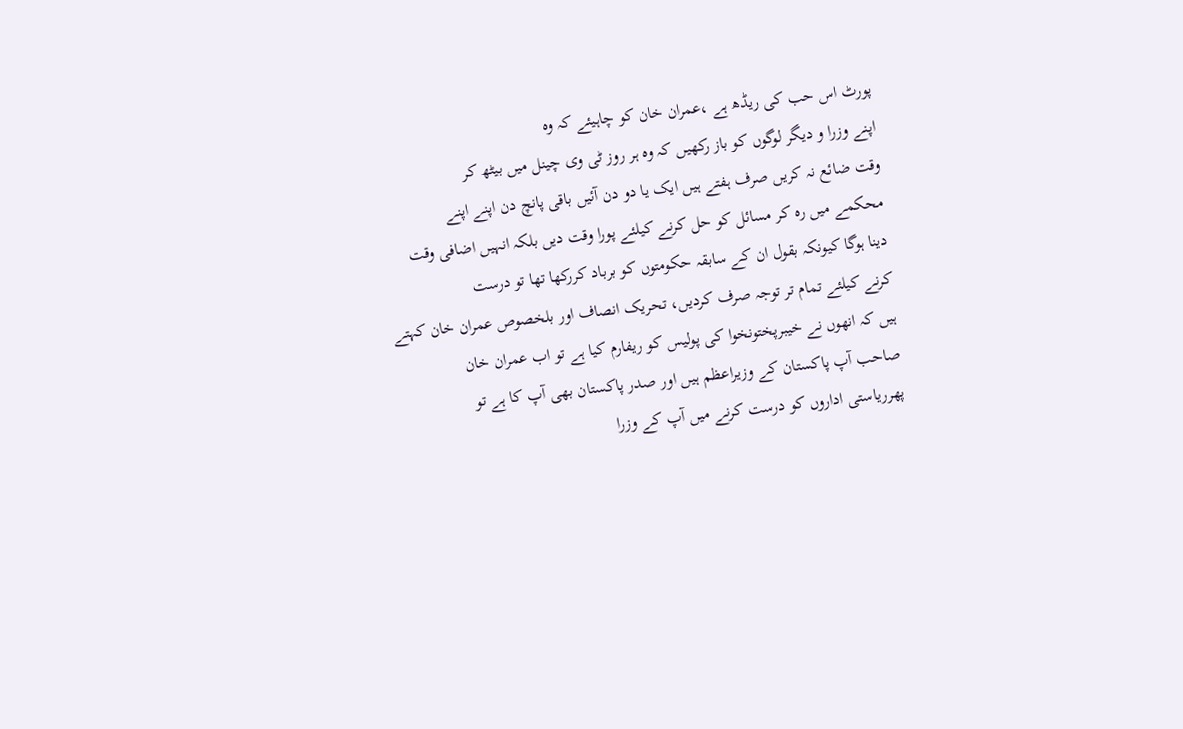پورٹ اس حب کی ریڈھ ہے ،عمران خان کو چاہیئے کہ وہ
اپنے وزرا و دیگر لوگوں کو باز رکھیں کہ وہ ہر روز ٹی وی چینل میں بیٹھ کر
وقت ضائع نہ کریں صرف ہفتے ہیں ایک یا دو دن آئیں باقی پانچ دن اپنے اپنے
محکمے میں رہ کر مسائل کو حل کرنے کیلئے پورا وقت دیں بلکہ انہیں اضافی وقت
دینا ہوگا کیونکہ بقول ان کے سابقہ حکومتوں کو برباد کررکھا تھا تو درست
کرنے کیلئے تمام تر توجہ صرف کردیں، تحریک انصاف اور بلخصوص عمران خان کہتے
ہیں کہ انھوں نے خیبرپختونخوا کی پولیس کو ریفارم کیا ہے تو اب عمران خان
صاحب آپ پاکستان کے وزیراعظم ہیں اور صدر پاکستان بھی آپ کا ہے تو
پھرریاستی اداروں کو درست کرنے میں آپ کے وزرا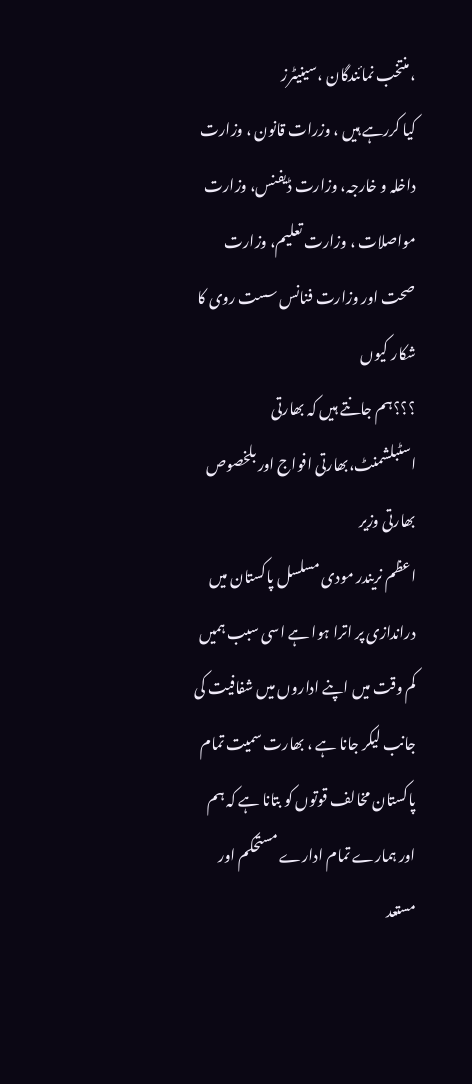،منتخب نمائندگان ،سینیٹرز
کیا کررہے ہیں ، وزرات قانون ، وزارت داخلہ و خارجہ، وزارت ڈیفنس، وزارت
مواصلات ، وزارت تعلیم، وزارت صحت اور وزارت فنانس سست روی کا شکار کیوں
؟؟؟ہم جانتے ہیں کہ بھارتی اسٹبلشمنٹ،بھارتی افواج اور بلخصوص بھارتی وزیر
اعظم نریندر مودی مسلسل پاکستان میں دراندازی پر اترا ہوا ہے اسی سبب ہمیں
کم وقت میں اپنے اداروں میں شفافیت کی جانب لیکر جانا ہے ، بھارت سمیت تمام
پاکستان مخالف قوتوں کو بتانا ہے کہ ہم اور ہمارے تمام ادارے مستحکم اور
مستعد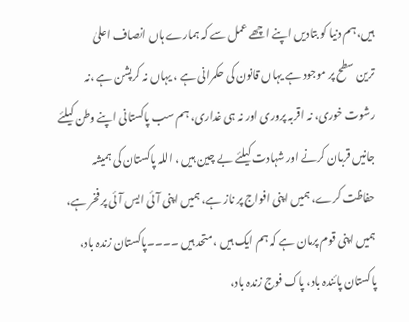ہیں،ہم دنیا کو بتادیں اپنے اچھے عمل سے کہ ہمارے ہاں انصاف اعلیٰ
ترین سطح پر موجود ہے یہاں قانون کی حکمرانی ہے ، یہاں نہ کرپشن ہے ،نہ
رشوت خوری، نہ اقربہ پروری اور نہ ہی غداری، ہم سب پاکستانی اپنے وطن کیلئے
جانیں قربان کرنے اور شہادت کیلئے بے چین ہیں ، اللہ پاکستان کی ہمیشہ
حفاظت کرے، ہمیں اپنی افواج پر ناز ہے، ہمیں اپنی آئی ایس آئی پر فخر ہے،
ہمیں اپنی قوم پرمان ہے کہ ہم ایک ہیں ، متحد ہیں ۔۔۔۔پاکستان زندہ باد،
پاکستان پائندہ باد، پاک فوج زندہ باد،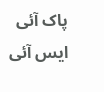پاک آئی ایس آئی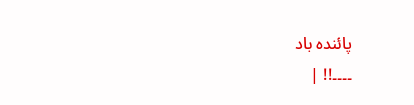پائندہ باد
۔۔۔۔!! |